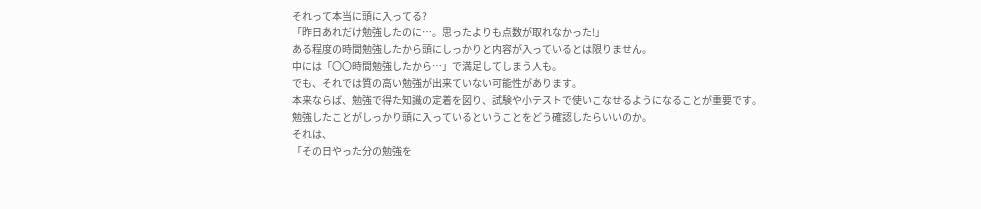それって本当に頭に入ってる?
「昨日あれだけ勉強したのに…。思ったよりも点数が取れなかった!」
ある程度の時間勉強したから頭にしっかりと内容が入っているとは限りません。
中には「〇〇時間勉強したから…」で満足してしまう人も。
でも、それでは質の高い勉強が出来ていない可能性があります。
本来ならば、勉強で得た知識の定着を図り、試験や小テストで使いこなせるようになることが重要です。
勉強したことがしっかり頭に入っているということをどう確認したらいいのか。
それは、
「その日やった分の勉強を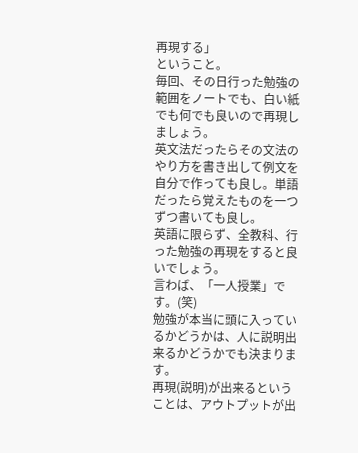再現する」
ということ。
毎回、その日行った勉強の範囲をノートでも、白い紙でも何でも良いので再現しましょう。
英文法だったらその文法のやり方を書き出して例文を自分で作っても良し。単語だったら覚えたものを一つずつ書いても良し。
英語に限らず、全教科、行った勉強の再現をすると良いでしょう。
言わば、「一人授業」です。(笑)
勉強が本当に頭に入っているかどうかは、人に説明出来るかどうかでも決まります。
再現(説明)が出来るということは、アウトプットが出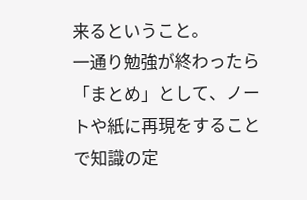来るということ。
一通り勉強が終わったら「まとめ」として、ノートや紙に再現をすることで知識の定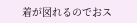着が図れるのでおス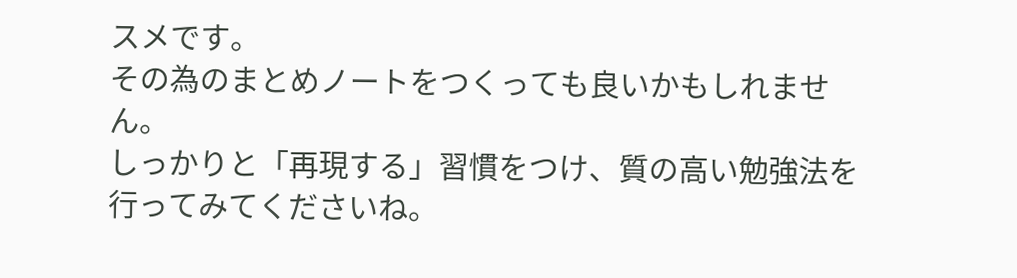スメです。
その為のまとめノートをつくっても良いかもしれません。
しっかりと「再現する」習慣をつけ、質の高い勉強法を行ってみてくださいね。